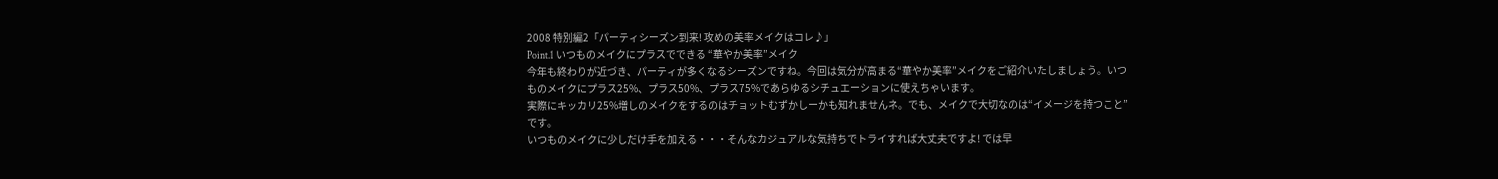2008 特別編2「パーティシーズン到来! 攻めの美率メイクはコレ♪」
Point.1 いつものメイクにプラスでできる “華やか美率”メイク
今年も終わりが近づき、パーティが多くなるシーズンですね。今回は気分が高まる“華やか美率”メイクをご紹介いたしましょう。いつものメイクにプラス25%、プラス50%、プラス75%であらゆるシチュエーションに使えちゃいます。
実際にキッカリ25%増しのメイクをするのはチョットむずかしーかも知れませんネ。でも、メイクで大切なのは“イメージを持つこと”です。
いつものメイクに少しだけ手を加える・・・そんなカジュアルな気持ちでトライすれば大丈夫ですよ! では早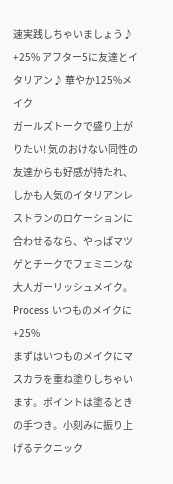速実践しちゃいましょう♪
+25% アフター5に友達とイタリアン♪ 華やか125%メイク
ガールズトークで盛り上がりたい! 気のおけない同性の友達からも好感が持たれ、しかも人気のイタリアンレストランのロケーションに合わせるなら、やっぱマツゲとチークでフェミニンな大人ガーリッシュメイク。
Process いつものメイクに+25%
まずはいつものメイクにマスカラを重ね塗りしちゃいます。ポイントは塗るときの手つき。小刻みに振り上げるテクニック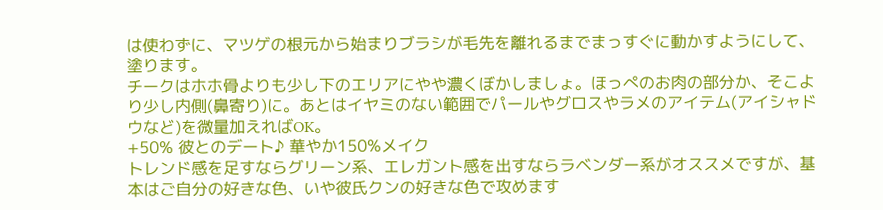は使わずに、マツゲの根元から始まりブラシが毛先を離れるまでまっすぐに動かすようにして、塗ります。
チークはホホ骨よりも少し下のエリアにやや濃くぼかしましょ。ほっぺのお肉の部分か、そこより少し内側(鼻寄り)に。あとはイヤミのない範囲でパールやグロスやラメのアイテム(アイシャドウなど)を微量加えればOK。
+50% 彼とのデート♪ 華やか150%メイク
トレンド感を足すならグリーン系、エレガント感を出すならラベンダー系がオススメですが、基本はご自分の好きな色、いや彼氏クンの好きな色で攻めます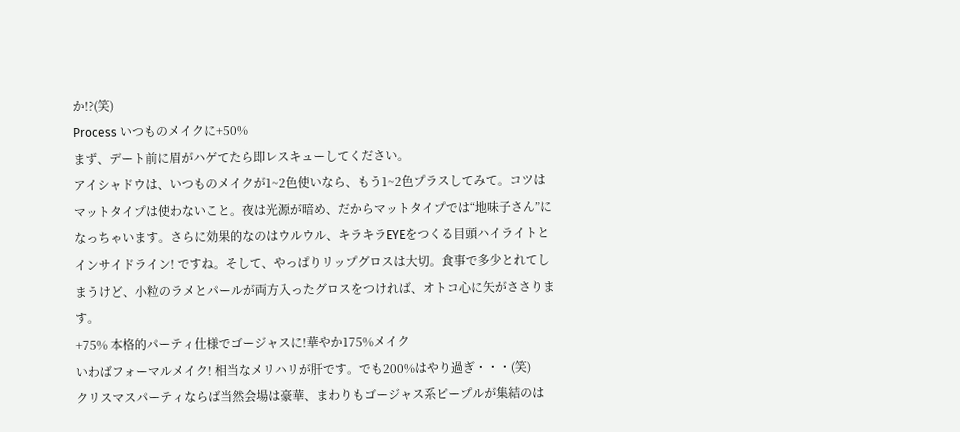か!?(笑)
Process いつものメイクに+50%
まず、デート前に眉がハゲてたら即レスキューしてください。
アイシャドウは、いつものメイクが1~2色使いなら、もう1~2色プラスしてみて。コツはマットタイプは使わないこと。夜は光源が暗め、だからマットタイプでは“地味子さん”になっちゃいます。さらに効果的なのはウルウル、キラキラEYEをつくる目頭ハイライトとインサイドライン! ですね。そして、やっぱりリップグロスは大切。食事で多少とれてしまうけど、小粒のラメとパールが両方入ったグロスをつければ、オトコ心に矢がささります。
+75% 本格的パーティ仕様でゴージャスに!華やか175%メイク
いわばフォーマルメイク! 相当なメリハリが肝です。でも200%はやり過ぎ・・・(笑)
クリスマスパーティならば当然会場は豪華、まわりもゴージャス系ピープルが集結のは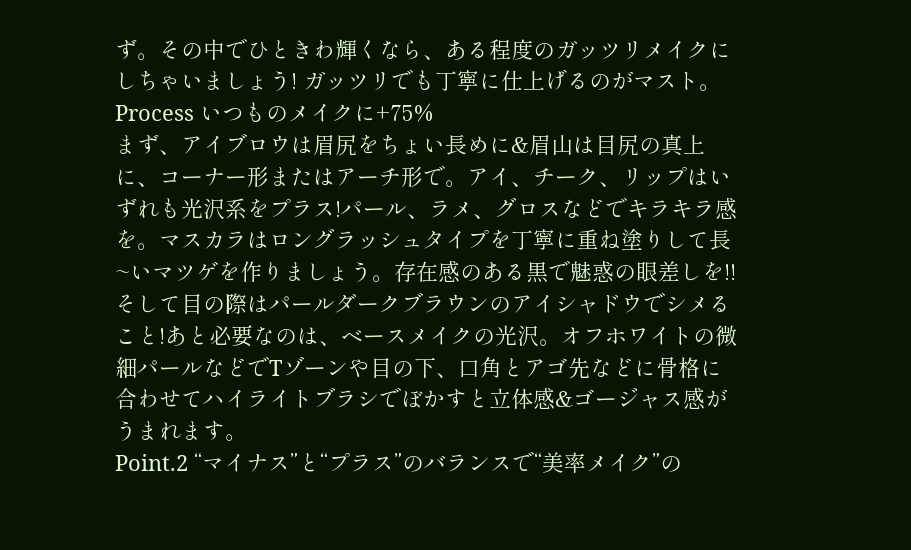ず。その中でひときわ輝くなら、ある程度のガッツリメイクにしちゃいましょう! ガッツリでも丁寧に仕上げるのがマスト。
Process いつものメイクに+75%
まず、アイブロウは眉尻をちょい長めに&眉山は目尻の真上に、コーナー形またはアーチ形で。アイ、チーク、リップはいずれも光沢系をプラス!パール、ラメ、グロスなどでキラキラ感を。マスカラはロングラッシュタイプを丁寧に重ね塗りして長~いマツゲを作りましょう。存在感のある黒で魅惑の眼差しを!!そして目の際はパールダークブラウンのアイシャドウでシメること!あと必要なのは、ベースメイクの光沢。オフホワイトの微細パールなどでTゾーンや目の下、口角とアゴ先などに骨格に合わせてハイライトブラシでぼかすと立体感&ゴージャス感がうまれます。
Point.2 “マイナス”と“プラス”のバランスで“美率メイク”の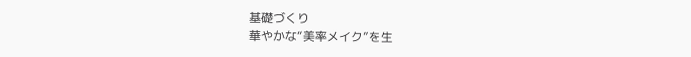基礎づくり
華やかな“美率メイク”を生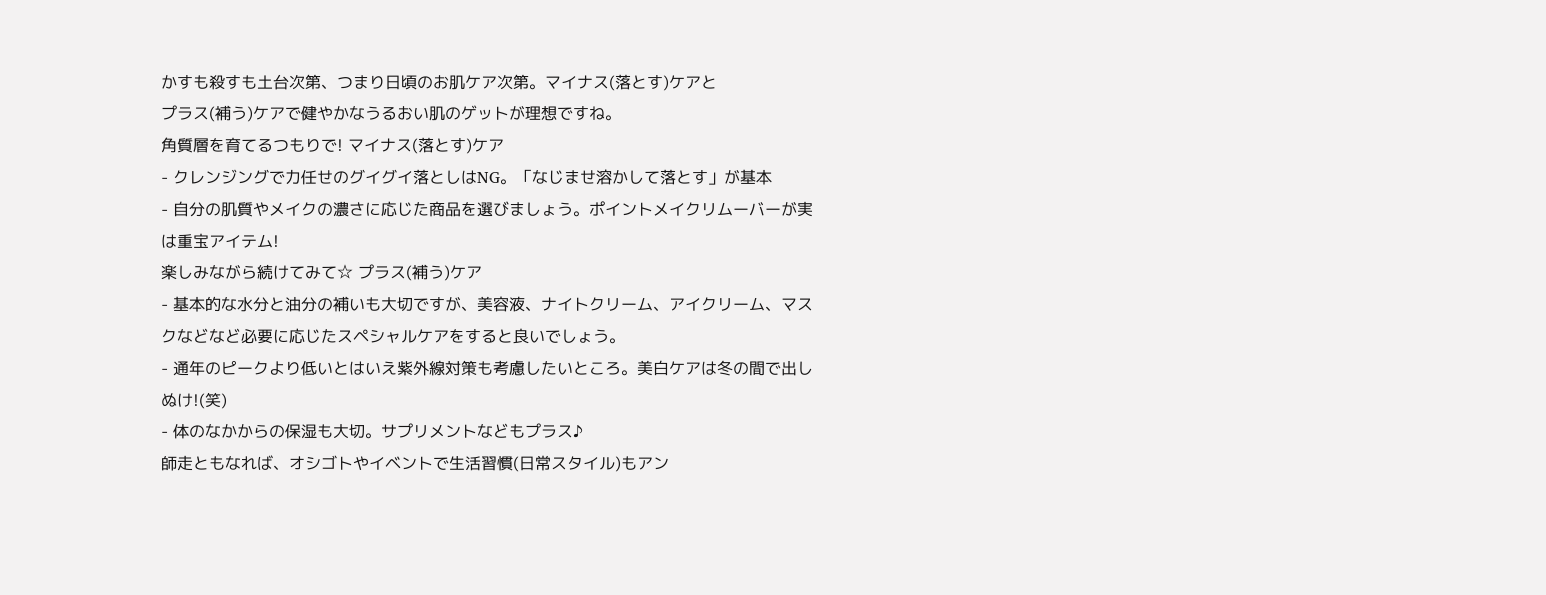かすも殺すも土台次第、つまり日頃のお肌ケア次第。マイナス(落とす)ケアと
プラス(補う)ケアで健やかなうるおい肌のゲットが理想ですね。
角質層を育てるつもりで! マイナス(落とす)ケア
- クレンジングで力任せのグイグイ落としはNG。「なじませ溶かして落とす」が基本
- 自分の肌質やメイクの濃さに応じた商品を選びましょう。ポイントメイクリムーバーが実は重宝アイテム!
楽しみながら続けてみて☆ プラス(補う)ケア
- 基本的な水分と油分の補いも大切ですが、美容液、ナイトクリーム、アイクリーム、マスクなどなど必要に応じたスペシャルケアをすると良いでしょう。
- 通年のピークより低いとはいえ紫外線対策も考慮したいところ。美白ケアは冬の間で出しぬけ!(笑)
- 体のなかからの保湿も大切。サプリメントなどもプラス♪
師走ともなれば、オシゴトやイベントで生活習慣(日常スタイル)もアン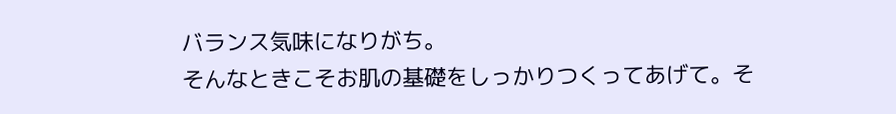バランス気味になりがち。
そんなときこそお肌の基礎をしっかりつくってあげて。そ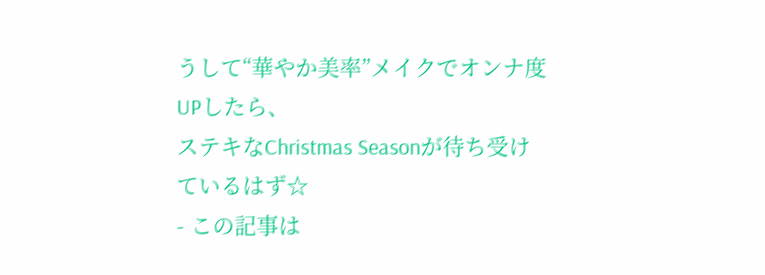うして“華やか美率”メイクでオンナ度UPしたら、
ステキなChristmas Seasonが待ち受けているはず☆
- この記事は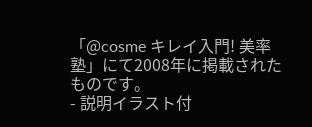「@cosme キレイ入門! 美率塾」にて2008年に掲載されたものです。
- 説明イラスト付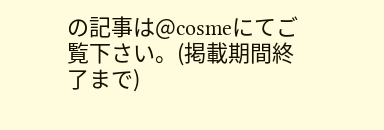の記事は@cosmeにてご覧下さい。(掲載期間終了まで)